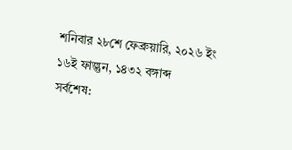শনিবার ২৮শে ফেব্রুয়ারি, ২০২৬ ইং ১৬ই ফাল্গুন, ১৪৩২ বঙ্গাব্দ
সর্বশেষ: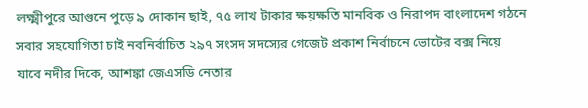লক্ষ্মীপুরে আগুনে পুড়ে ৯ দোকান ছাই, ৭৫ লাখ টাকার ক্ষয়ক্ষতি মানবিক ও নিরাপদ বাংলাদেশ গঠনে সবার সহযোগিতা চাই নবনির্বাচিত ২৯৭ সংসদ সদস্যের গেজেট প্রকাশ নির্বাচনে ভোটের বক্স নিয়ে যাবে নদীর দিকে, আশঙ্কা জেএসডি নেতার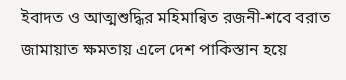ইবাদত ও আত্মশুদ্ধির মহিমান্বিত রজনী-শবে বরাত জামায়াত ক্ষমতায় এলে দেশ পাকিস্তান হয়ে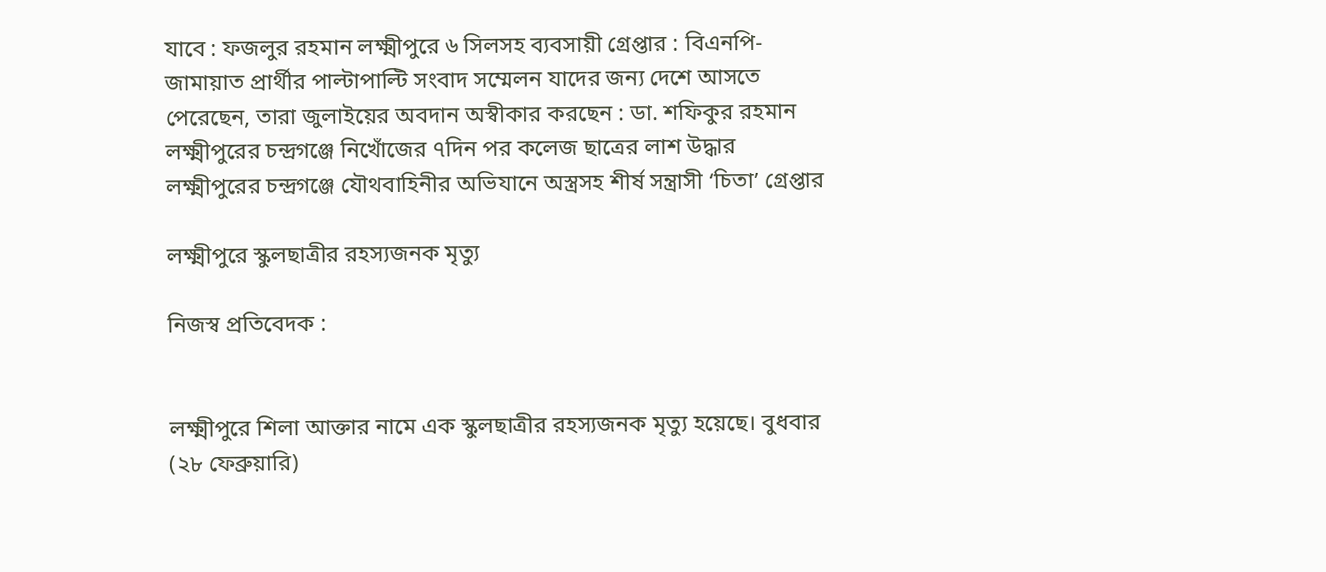যাবে : ফজলুর রহমান লক্ষ্মীপুরে ৬ সিলসহ ব্যবসায়ী গ্রেপ্তার : বিএনপি-জামায়াত প্রার্থীর পাল্টাপাল্টি সংবাদ সম্মেলন যাদের জন্য দেশে আসতে পেরেছেন, তারা জুলাইয়ের অবদান অস্বীকার করছেন : ডা. শফিকুর রহমান লক্ষ্মীপুরের চন্দ্রগঞ্জে নিখোঁজের ৭দিন পর কলেজ ছাত্রের লাশ উদ্ধার লক্ষ্মীপুরের চন্দ্রগঞ্জে যৌথবাহিনীর অভিযানে অস্ত্রসহ শীর্ষ সন্ত্রাসী ‘চিতা’ গ্রেপ্তার

লক্ষ্মীপুরে স্কুলছাত্রীর রহস্যজনক মৃত্যু

নিজস্ব প্রতিবেদক :


লক্ষ্মীপুরে শিলা আক্তার নামে এক স্কুলছাত্রীর রহস্যজনক মৃত্যু হয়েছে। বুধবার (২৮ ফেব্রুয়ারি)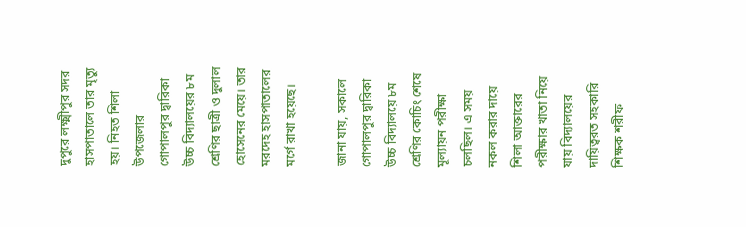দুপুরে লক্ষ্মীপুর সদর হাসপাতালে তার মৃত্যু হয়। নিহত শিলা উপজেলার গোপালপুর দ্বারিকা উচ্চ বিদ্যালয়ের ৮ম শ্রেণির ছাত্রী ও দুলাল হোসেনের মেয়ে। তার মরদেহ হাসপাতালের মর্গে রাখা হয়েছে।

জানা যায়, সকালে গোপালপুর দ্বারিকা উচ্চ বিদ্যালয়ে ৮ম শ্রেণির কোচিং শেষে মূল্যায়ন পরীক্ষা চলছিল। এ সময় নকল করার দায়ে শিলা আক্তারের পরীক্ষার খাতা নিয়ে যায় বিদ্যালয়ের দায়িত্বরত সহকারি শিক্ষক শরীফ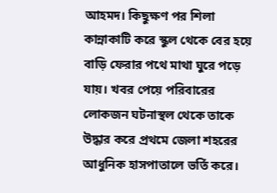আহমদ। কিছুক্ষণ পর শিলা কান্নাকাটি করে স্কুল থেকে বের হয়ে বাড়ি ফেরার পথে মাথা ঘুরে পড়ে যায়। খবর পেয়ে পরিবারের লোকজন ঘটনাস্থল থেকে তাকে উদ্ধার করে প্রথমে জেলা শহরের আধুনিক হাসপাতালে ভর্তি করে।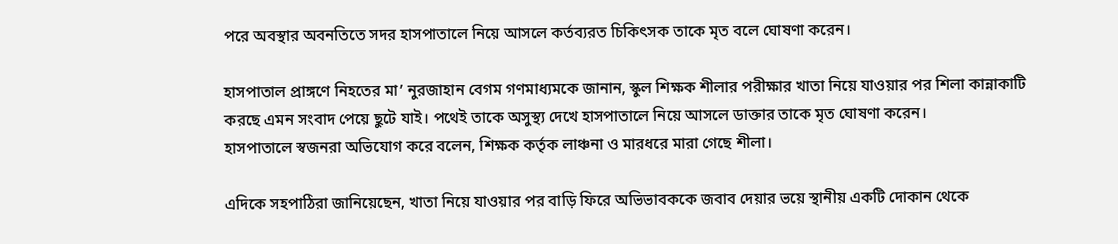পরে অবস্থার অবনতিতে সদর হাসপাতালে নিয়ে আসলে কর্তব্যরত চিকিৎসক তাকে মৃত বলে ঘোষণা করেন।

হাসপাতাল প্রাঙ্গণে নিহতের মা’ নুরজাহান বেগম গণমাধ্যমকে জানান, স্কুল শিক্ষক শীলার পরীক্ষার খাতা নিয়ে যাওয়ার পর শিলা কান্নাকাটি করছে এমন সংবাদ পেয়ে ছুটে যাই। পথেই তাকে অসুস্থ্য দেখে হাসপাতালে নিয়ে আসলে ডাক্তার তাকে মৃত ঘোষণা করেন।
হাসপাতালে স্বজনরা অভিযোগ করে বলেন, শিক্ষক কর্তৃক লাঞ্চনা ও মারধরে মারা গেছে শীলা।

এদিকে সহপাঠিরা জানিয়েছেন, খাতা নিয়ে যাওয়ার পর বাড়ি ফিরে অভিভাবককে জবাব দেয়ার ভয়ে স্থানীয় একটি দোকান থেকে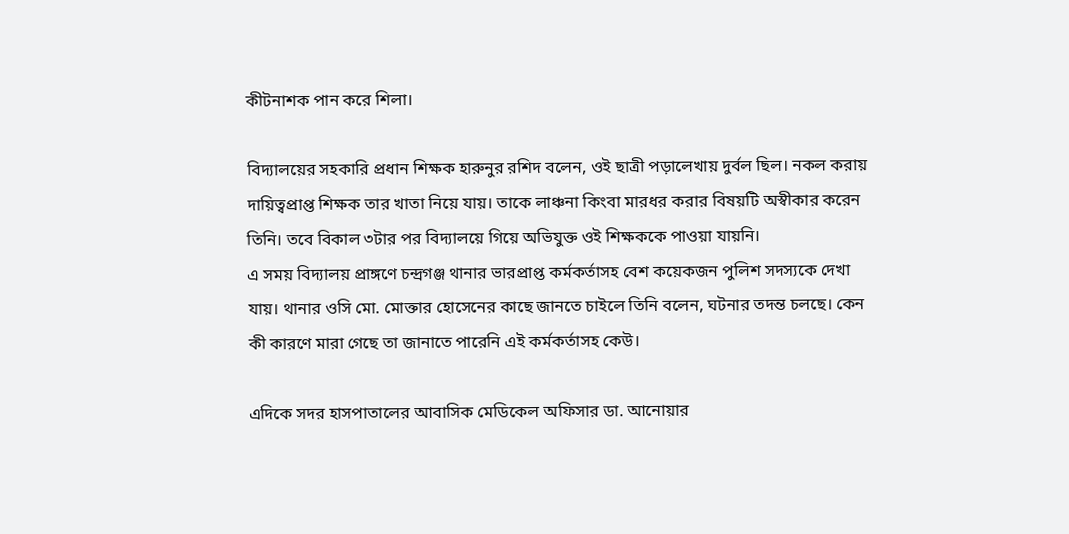কীটনাশক পান করে শিলা।

বিদ্যালয়ের সহকারি প্রধান শিক্ষক হারুনুর রশিদ বলেন, ওই ছাত্রী পড়ালেখায় দুর্বল ছিল। নকল করায় দায়িত্বপ্রাপ্ত শিক্ষক তার খাতা নিয়ে যায়। তাকে লাঞ্চনা কিংবা মারধর করার বিষয়টি অস্বীকার করেন তিনি। তবে বিকাল ৩টার পর বিদ্যালয়ে গিয়ে অভিযুক্ত ওই শিক্ষককে পাওয়া যায়নি।
এ সময় বিদ্যালয় প্রাঙ্গণে চন্দ্রগঞ্জ থানার ভারপ্রাপ্ত কর্মকর্তাসহ বেশ কয়েকজন পুলিশ সদস্যকে দেখা যায়। থানার ওসি মো. মোক্তার হোসেনের কাছে জানতে চাইলে তিনি বলেন, ঘটনার তদন্ত চলছে। কেন কী কারণে মারা গেছে তা জানাতে পারেনি এই কর্মকর্তাসহ কেউ।

এদিকে সদর হাসপাতালের আবাসিক মেডিকেল অফিসার ডা. আনোয়ার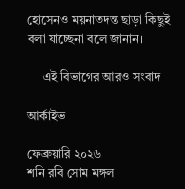হোসেনও ময়নাতদন্ত ছাড়া কিছুই বলা যাচ্ছেনা বলে জানান।

     এই বিভাগের আরও সংবাদ

আর্কাইভ

ফেব্রুয়ারি ২০২৬
শনি রবি সোম মঙ্গল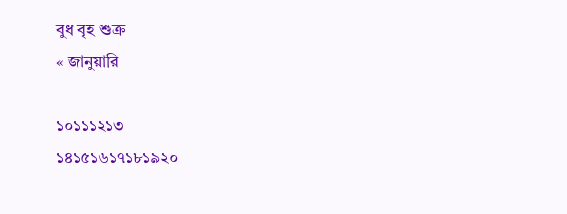বুধ বৃহ শুক্র
« জানুয়ারি

১০১১১২১৩
১৪১৫১৬১৭১৮১৯২০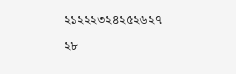২১২২২৩২৪২৫২৬২৭
২৮